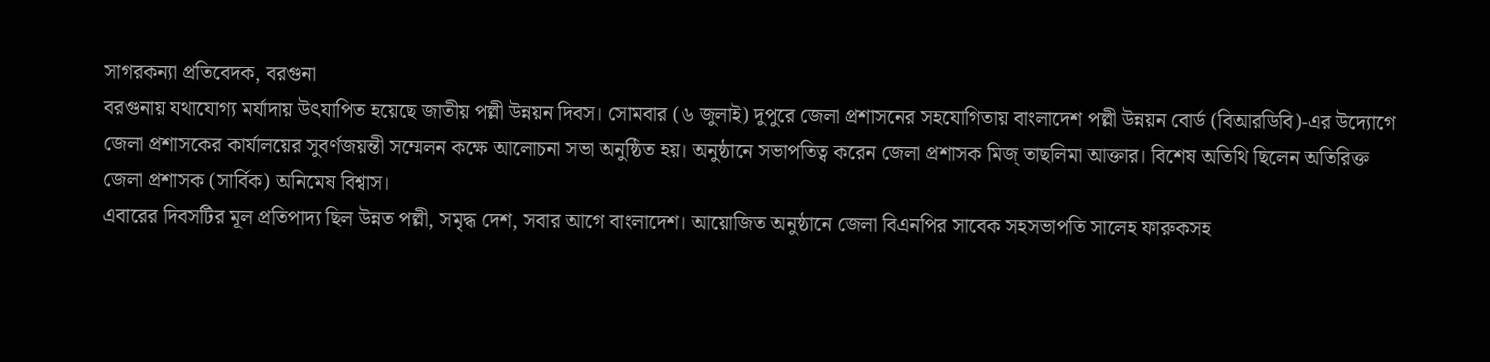সাগরকন্যা প্রতিবেদক, বরগুনা
বরগুনায় যথাযোগ্য মর্যাদায় উৎযাপিত হয়েছে জাতীয় পল্লী উন্নয়ন দিবস। সোমবার (৬ জুলাই) দুপুরে জেলা প্রশাসনের সহযোগিতায় বাংলাদেশ পল্লী উন্নয়ন বোর্ড (বিআরডিবি)-এর উদ্যোগে জেলা প্রশাসকের কার্যালয়ের সুবর্ণজয়ন্তী সম্মেলন কক্ষে আলোচনা সভা অনুষ্ঠিত হয়। অনুষ্ঠানে সভাপতিত্ব করেন জেলা প্রশাসক মিজ্ তাছলিমা আক্তার। বিশেষ অতিথি ছিলেন অতিরিক্ত জেলা প্রশাসক (সার্বিক) অনিমেষ বিশ্বাস।
এবারের দিবসটির মূল প্রতিপাদ্য ছিল উন্নত পল্লী, সমৃদ্ধ দেশ, সবার আগে বাংলাদেশ। আয়োজিত অনুষ্ঠানে জেলা বিএনপির সাবেক সহসভাপতি সালেহ ফারুকসহ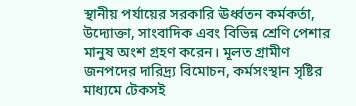স্থানীয় পর্যায়ের সরকারি ঊর্ধ্বতন কর্মকর্তা, উদ্যোক্তা, সাংবাদিক এবং বিভিন্ন শ্রেণি পেশার মানুষ অংশ গ্রহণ করেন। মূলত গ্রামীণ জনপদের দারিদ্র্য বিমোচন, কর্মসংস্থান সৃষ্টির মাধ্যমে টেকসই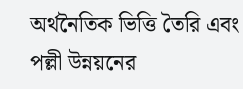অর্থনৈতিক ভিত্তি তৈরি এবং পল্লী উন্নয়নের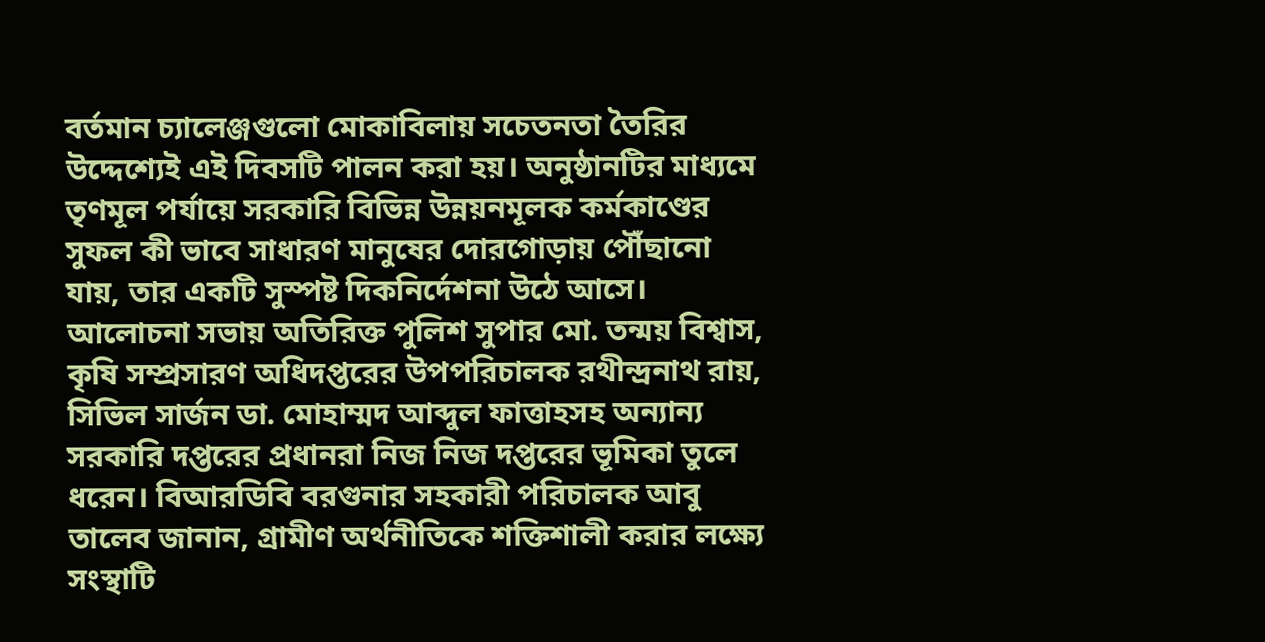বর্তমান চ্যালেঞ্জগুলো মোকাবিলায় সচেতনতা তৈরির উদ্দেশ্যেই এই দিবসটি পালন করা হয়। অনুষ্ঠানটির মাধ্যমে তৃণমূল পর্যায়ে সরকারি বিভিন্ন উন্নয়নমূলক কর্মকাণ্ডের সুফল কী ভাবে সাধারণ মানুষের দোরগোড়ায় পৌঁছানো যায়, তার একটি সুস্পষ্ট দিকনির্দেশনা উঠে আসে।
আলোচনা সভায় অতিরিক্ত পুলিশ সুপার মো. তন্ময় বিশ্বাস, কৃষি সম্প্রসারণ অধিদপ্তরের উপপরিচালক রথীন্দ্রনাথ রায়, সিভিল সার্জন ডা. মোহাম্মদ আব্দুল ফাত্তাহসহ অন্যান্য সরকারি দপ্তরের প্রধানরা নিজ নিজ দপ্তরের ভূমিকা তুলে ধরেন। বিআরডিবি বরগুনার সহকারী পরিচালক আবু তালেব জানান, গ্রামীণ অর্থনীতিকে শক্তিশালী করার লক্ষ্যে সংস্থাটি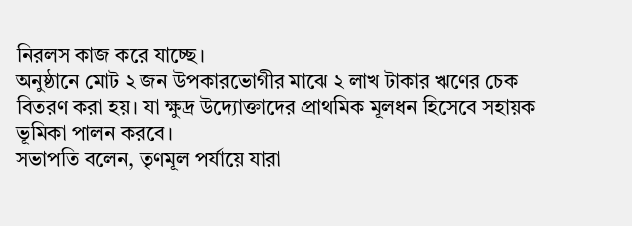নিরলস কাজ করে যাচ্ছে।
অনুষ্ঠানে মোট ২ জন উপকারভোগীর মাঝে ২ লাখ টাকার ঋণের চেক বিতরণ করা হয়। যা ক্ষুদ্র উদ্যোক্তাদের প্রাথমিক মূলধন হিসেবে সহায়ক ভূমিকা পালন করবে।
সভাপতি বলেন, তৃণমূল পর্যায়ে যারা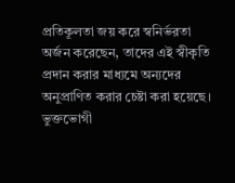প্রতিকূলতা জয় করে স্বনির্ভরতা অর্জন করেছেন, তাদের এই স্বীকৃতি প্রদান করার মাধ্যমে অন্যদের অনুপ্রাণিত করার চেষ্টা করা হয়েছে। ভুক্তভোগী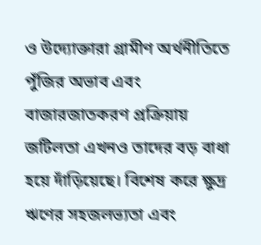ও উদ্যোক্তারা গ্রামীণ অর্থনীতিতে পুঁজির অভাব এবং বাজারজাতকরণ প্রক্রিয়ায় জটিলতা এখনও তাদের বড় বাধা হয়ে দাঁড়িয়েছে। বিশেষ করে ক্ষুদ্র ঋণের সহজলভ্যতা এবং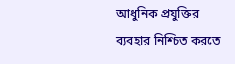আধুনিক প্রযুক্তির ব্যবহার নিশ্চিত করতে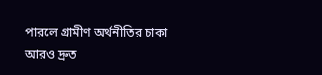পারলে গ্রামীণ অর্থনীতির চাকা আরও দ্রুত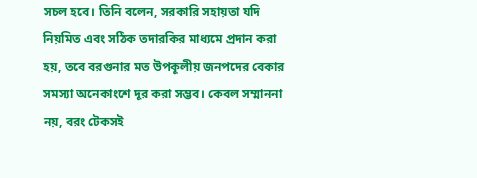সচল হবে। তিনি বলেন, সরকারি সহায়তা যদি নিয়মিত এবং সঠিক তদারকির মাধ্যমে প্রদান করা হয়, তবে বরগুনার মত উপকূলীয় জনপদের বেকার সমস্যা অনেকাংশে দূর করা সম্ভব। কেবল সম্মাননা নয়, বরং টেকসই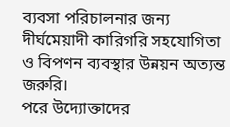ব্যবসা পরিচালনার জন্য দীর্ঘমেয়াদী কারিগরি সহযোগিতা ও বিপণন ব্যবস্থার উন্নয়ন অত্যন্ত জরুরি।
পরে উদ্যোক্তাদের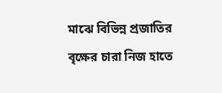মাঝে বিভিন্ন প্রজাতির বৃক্ষের চারা নিজ হাতে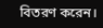বিতরণ করেন।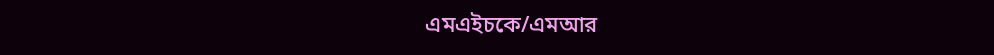এমএইচকে/এমআর